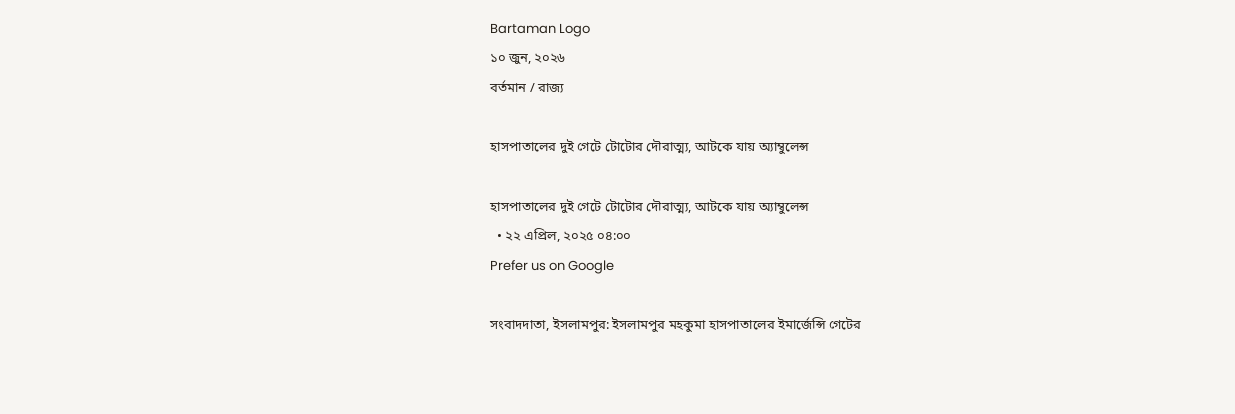Bartaman Logo
১০ জুন, ২০২৬
বর্তমান / রাজ্য

হাসপাতালের দুই গেটে টোটোর দৌরাত্ম্য, আটকে যায় অ্যাম্বুলেন্স

হাসপাতালের দুই গেটে টোটোর দৌরাত্ম্য, আটকে যায় অ্যাম্বুলেন্স
  • ২২ এপ্রিল, ২০২৫ ০৪:০০
Prefer us on Google

সংবাদদাতা, ইসলামপুর: ইসলামপুর মহকুমা হাসপাতালের ইমার্জেন্সি গেটের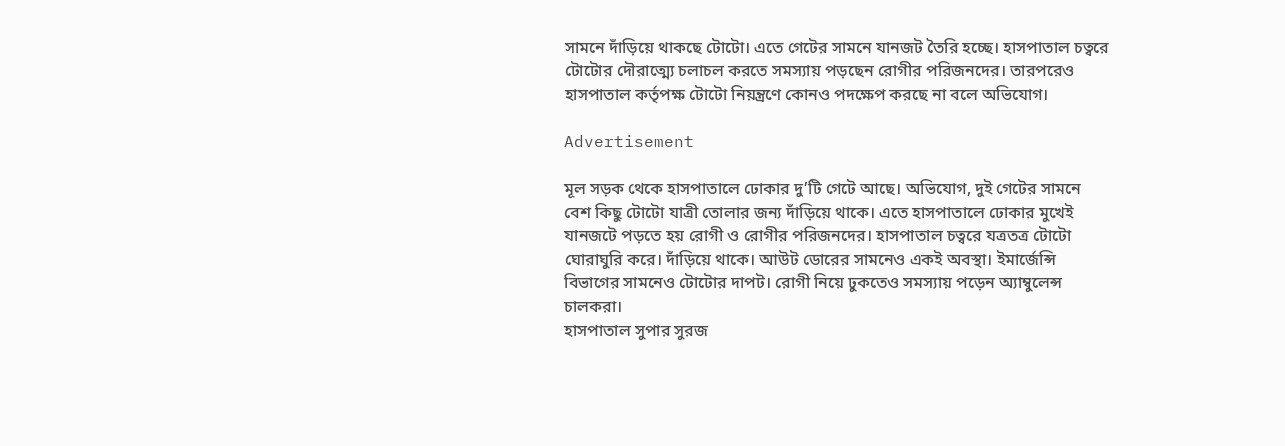সামনে দাঁড়িয়ে থাকছে টোটো। এতে গেটের সামনে যানজট তৈরি হচ্ছে। হাসপাতাল চত্বরে টোটোর দৌরাত্ম্যে চলাচল করতে সমস্যায় পড়ছেন রোগীর পরিজনদের। তারপরেও হাসপাতাল কর্তৃপক্ষ টোটো নিয়ন্ত্রণে কোনও পদক্ষেপ করছে না বলে অভিযোগ।

Advertisement

মূল সড়ক থেকে হাসপাতালে ঢোকার দু’টি গেটে আছে। অভিযোগ, দুই গেটের সামনে বেশ কিছু টোটো যাত্রী তোলার জন্য দাঁড়িয়ে থাকে। এতে হাসপাতালে ঢোকার মুখেই যানজটে পড়তে হয় রোগী ও রোগীর পরিজনদের। হাসপাতাল চত্বরে যত্রতত্র টোটো ঘোরাঘুরি করে। দাঁড়িয়ে থাকে। আউট ডোরের সামনেও একই অবস্থা। ইমার্জেন্সি বিভাগের সামনেও টোটোর দাপট। রোগী নিয়ে ঢুকতেও সমস্যায় পড়েন অ্যাম্বুলেন্স চালকরা।
হাসপাতাল সুপার সুরজ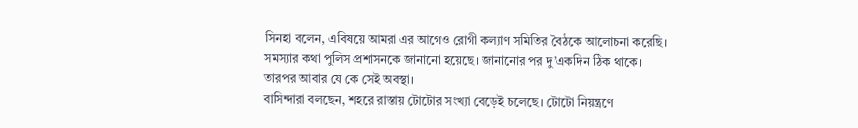সিনহা বলেন, এবিষয়ে আমরা এর আগেও রোগী কল্যাণ সমিতির বৈঠকে আলোচনা করেছি। সমস্যার কথা পুলিস প্রশাসনকে জানানো হয়েছে। জানানোর পর দু’একদিন ঠিক থাকে। তারপর আবার যে কে সেই অবস্থা।
বাসিন্দারা বলছেন, শহরে রাস্তায় টোটোর সংখ্যা বেড়েই চলেছে। টোটো নিয়ন্ত্রণে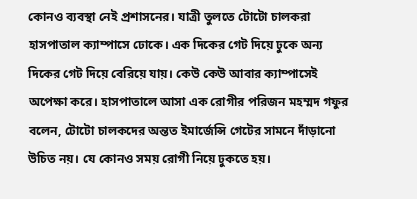কোনও ব্যবস্থা নেই প্রশাসনের। যাত্রী তুলতে টোটো চালকরা হাসপাতাল ক্যাম্পাসে ঢোকে। এক দিকের গেট দিয়ে ঢুকে অন্য দিকের গেট দিয়ে বেরিয়ে যায়। কেউ কেউ আবার ক্যাম্পাসেই অপেক্ষা করে। হাসপাতালে আসা এক রোগীর পরিজন মহম্মদ গফুর বলেন, টোটো চালকদের অন্তত ইমার্জেন্সি গেটের সামনে দাঁড়ানো উচিত নয়। যে কোনও সময় রোগী নিয়ে ঢুকতে হয়।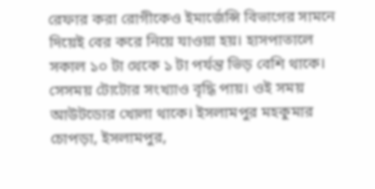রেফার করা রোগীকেও ইমার্জেন্সি বিভাগের সামনে দিয়েই বের করে নিয়ে যাওয়া হয়। হাসপাতালে সকাল ১০ টা থেকে ১ টা পর্যন্ত ভিড় বেশি থাকে। সেসময় টোটোর সংখ্যাও বৃদ্ধি পায়। ওই সময় আউটডোর খোলা থাকে। ইসলামপুর মহকুমার চোপড়া, ইসলামপুর,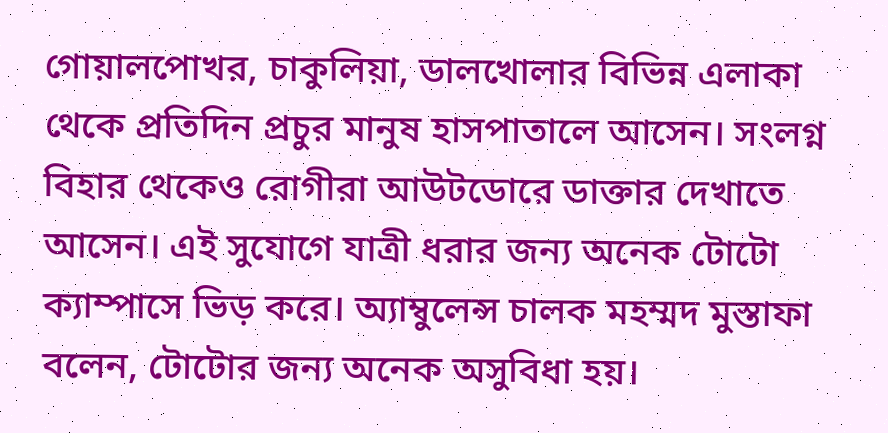গোয়ালপোখর, চাকুলিয়া, ডালখোলার বিভিন্ন এলাকা থেকে প্রতিদিন প্রচুর মানুষ হাসপাতালে আসেন। সংলগ্ন বিহার থেকেও রোগীরা আউটডোরে ডাক্তার দেখাতে আসেন। এই সুযোগে যাত্রী ধরার জন্য অনেক টোটো ক্যাম্পাসে ভিড় করে। অ্যাম্বুলেন্স চালক মহম্মদ মুস্তাফা বলেন, টোটোর জন্য অনেক অসুবিধা হয়।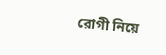রোগী নিয়ে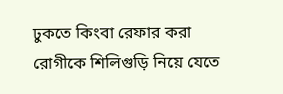ঢুকতে কিংবা রেফার করা রোগীকে শিলিগুড়ি নিয়ে যেতে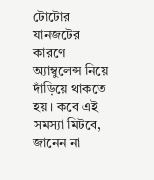টোটোর যানজটের কারণে অ্যাম্বুলেন্স নিয়ে দাঁড়িয়ে থাকতে হয়। কবে এই সমস্যা মিটবে, জানেন না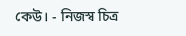কেউ। - নিজস্ব চিত্র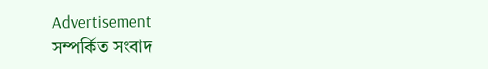Advertisement
সম্পর্কিত সংবাদ